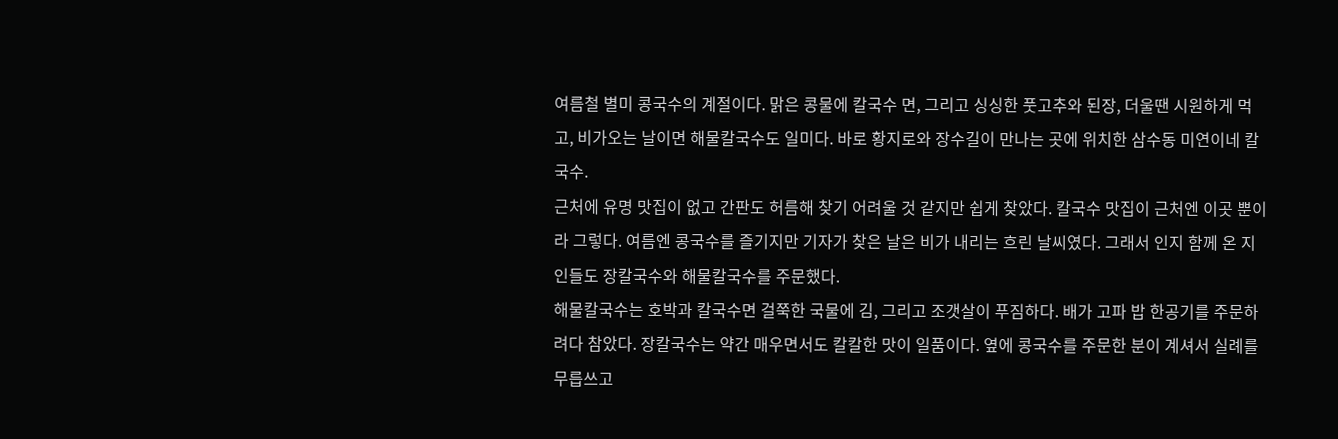여름철 별미 콩국수의 계절이다. 맑은 콩물에 칼국수 면, 그리고 싱싱한 풋고추와 된장, 더울땐 시원하게 먹고, 비가오는 날이면 해물칼국수도 일미다. 바로 황지로와 장수길이 만나는 곳에 위치한 삼수동 미연이네 칼국수.
근처에 유명 맛집이 없고 간판도 허름해 찾기 어려울 것 같지만 쉽게 찾았다. 칼국수 맛집이 근처엔 이곳 뿐이라 그렇다. 여름엔 콩국수를 즐기지만 기자가 찾은 날은 비가 내리는 흐린 날씨였다. 그래서 인지 함께 온 지인들도 장칼국수와 해물칼국수를 주문했다.
해물칼국수는 호박과 칼국수면 걸쭉한 국물에 김, 그리고 조갯살이 푸짐하다. 배가 고파 밥 한공기를 주문하려다 참았다. 장칼국수는 약간 매우면서도 칼칼한 맛이 일품이다. 옆에 콩국수를 주문한 분이 계셔서 실례를 무릅쓰고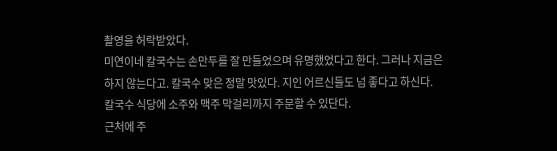촬영을 허락받았다.
미연이네 칼국수는 손만두를 잘 만들었으며 유명했었다고 한다. 그러나 지금은 하지 않는다고. 칼국수 맞은 정말 맛있다. 지인 어르신들도 넘 좋다고 하신다. 칼국수 식당에 소주와 맥주 막걸리까지 주문할 수 있단다.
근처에 주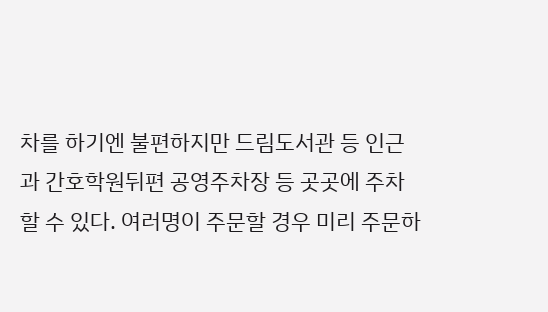차를 하기엔 불편하지만 드림도서관 등 인근과 간호학원뒤편 공영주차장 등 곳곳에 주차할 수 있다. 여러명이 주문할 경우 미리 주문하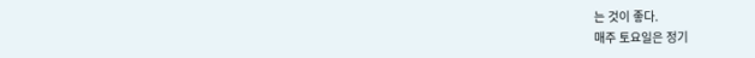는 것이 좋다.
매주 토요일은 정기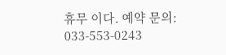휴무 이다. 예약 문의: 033-553-0243